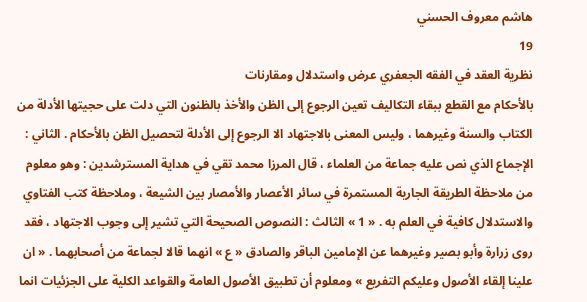هاشم معروف الحسني
19
نظرية العقد في الفقه الجعفري عرض واستدلال ومقارنات
بالأحكام مع القطع ببقاء التكاليف تعين الرجوع إلى الظن والأخذ بالظنون التي دلت على حجيتها الأدلة من الكتاب والسنة وغيرهما ، وليس المعنى بالاجتهاد الا الرجوع إلى الأدلة لتحصيل الظن بالأحكام . الثاني : الإجماع الذي نص عليه جماعة من العلماء ، قال المرزا محمد تقي في هداية المسترشدين : وهو معلوم من ملاحظة الطريقة الجارية المستمرة في سائر الأعصار والأمصار بين الشيعة ، وملاحظة كتب الفتاوي والاستدلال كافية في العلم به . « 1 » الثالث : النصوص الصحيحة التي تشير إلى وجوب الاجتهاد ، فقد روى زرارة وأبو بصير وغيرهما عن الإمامين الباقر والصادق « ع » انهما قالا لجماعة من أصحابهما . « ان علينا إلقاء الأصول وعليكم التفريع » ومعلوم أن تطبيق الأصول العامة والقواعد الكلية على الجزئيات انما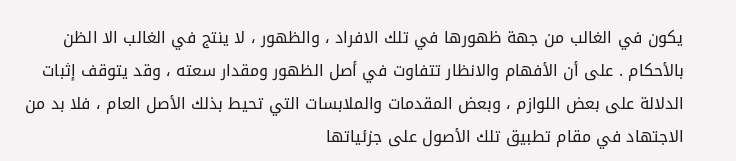يكون في الغالب من جهة ظهورها في تلك الافراد ، والظهور ، لا ينتج في الغالب الا الظن بالأحكام . على أن الأفهام والانظار تتفاوت في أصل الظهور ومقدار سعته ، وقد يتوقف إثبات الدلالة على بعض اللوازم ، وبعض المقدمات والملابسات التي تحيط بذلك الأصل العام ، فلا بد من الاجتهاد في مقام تطبيق تلك الأصول على جزئياتها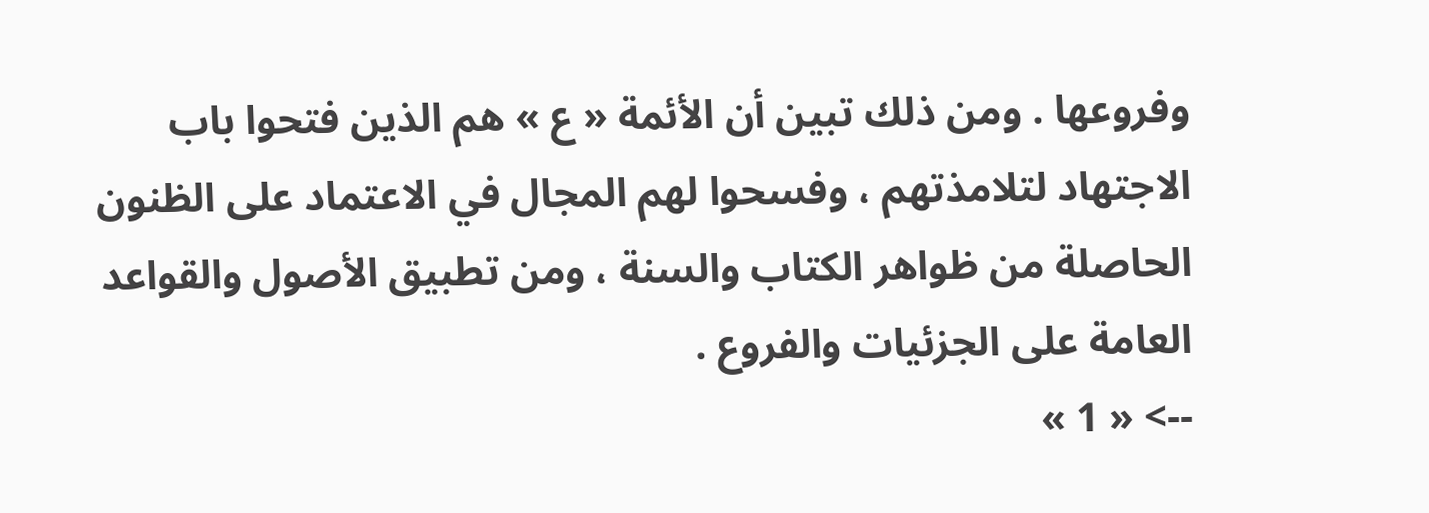وفروعها . ومن ذلك تبين أن الأئمة « ع » هم الذين فتحوا باب الاجتهاد لتلامذتهم ، وفسحوا لهم المجال في الاعتماد على الظنون الحاصلة من ظواهر الكتاب والسنة ، ومن تطبيق الأصول والقواعد العامة على الجزئيات والفروع .
--> « 1 »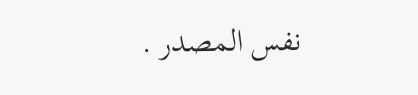نفس المصدر .